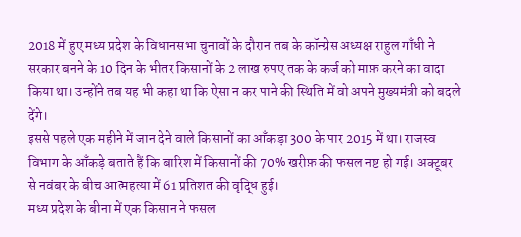2018 में हुए मध्य प्रदेश के विधानसभा चुनावों के दौरान तब के कॉन्ग्रेस अध्यक्ष राहुल गाँधी ने सरकार बनने के 10 दिन के भीतर किसानों के 2 लाख रुपए तक के कर्ज को माफ़ करने का वादा किया था। उन्होंने तब यह भी कहा था कि ऐसा न कर पाने की स्थिति में वो अपने मुख्यमंत्री को बदले देंगे।
इससे पहले एक महीने में जान देने वाले किसानों का आँकड़ा 300 के पार 2015 में था। राजस्व विभाग के आँकड़े बताते हैं कि बारिश में किसानों की 70% खरीफ़ की फसल नष्ट हो गई। अक्टूबर से नवंबर के बीच आत्महत्या में 61 प्रतिशत की वृद्धि हुई।
मध्य प्रदेश के बीना में एक किसान ने फसल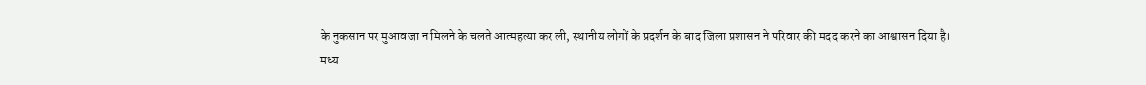के नुकसान पर मुआवजा न मिलने के चलते आत्महत्या कर ली, स्थानीय लोगों के प्रदर्शन के बाद जिला प्रशासन ने परिवार की मदद करने का आश्वासन दिया है।
मध्य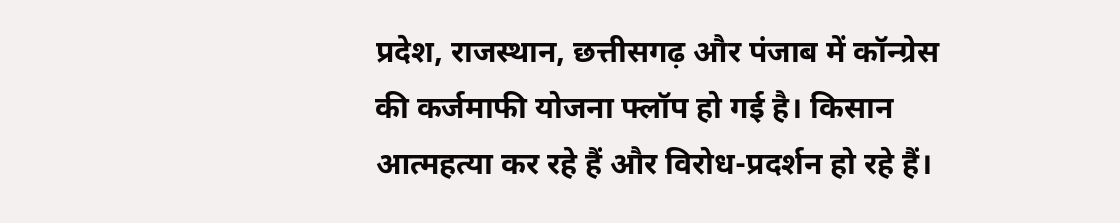प्रदेश, राजस्थान, छत्तीसगढ़ और पंजाब में कॉन्ग्रेस की कर्जमाफी योजना फ्लॉप हो गई है। किसान आत्महत्या कर रहे हैं और विरोध-प्रदर्शन हो रहे हैं।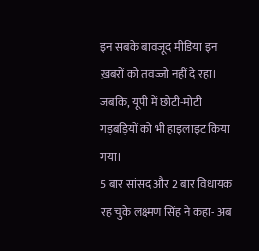इन सबके बावजूद मीडिया इन ख़बरों को तवज्जो नहीं दे रहा। जबकि, यूपी में छोटी-मोटी गड़बड़ियों को भी हाइलाइट किया गया।
5 बार सांसद और 2 बार विधायक रह चुके लक्ष्मण सिंह ने कहा- अब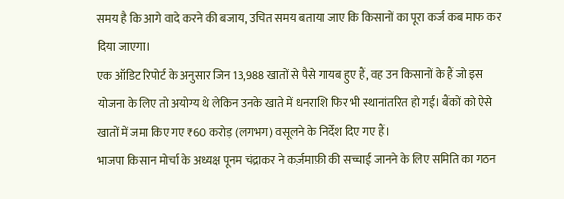समय है कि आगे वादे करने की बजाय, उचित समय बताया जाए कि किसानों का पूरा कर्ज कब माफ कर दिया जाएगा।
एक ऑडिट रिपोर्ट के अनुसार जिन 13,988 खातों से पैसे गायब हुए हैं, वह उन किसानों के हैं जो इस योजना के लिए तो अयोग्य थे लेकिन उनके खाते में धनराशि फिर भी स्थानांतरित हो गई। बैंकों को ऐसे खातों में जमा किए गए ₹60 करोड़ (लगभग) वसूलने के निर्देश दिए गए हैं।
भाजपा किसान मोर्चा के अध्यक्ष पूनम चंद्राकर ने कर्ज़माफ़ी की सच्चाई जानने के लिए समिति का गठन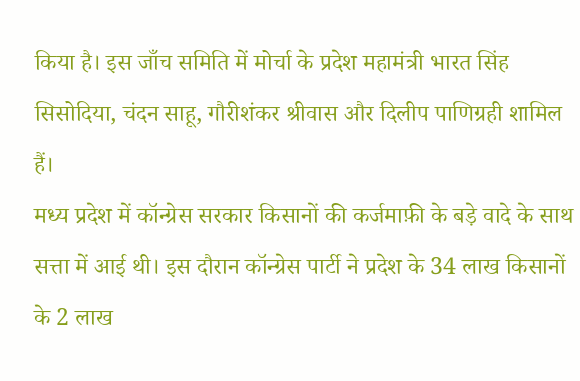किया है। इस जाँच समिति में मोर्चा के प्रदेश महामंत्री भारत सिंह सिसोदिया, चंदन साहू, गौरीशंकर श्रीवास और दिलीप पाणिग्रही शामिल हैं।
मध्य प्रदेश में कॉन्ग्रेस सरकार किसानों की कर्जमाफ़ी के बड़े वादे के साथ सत्ता में आई थी। इस दौरान कॉन्ग्रेस पार्टी ने प्रदेश के 34 लाख किसानों के 2 लाख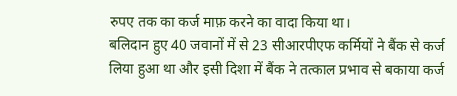रुपए तक का कर्ज माफ़ करने का वादा किया था।
बलिदान हुए 40 जवानों में से 23 सीआरपीएफ कर्मियों ने बैंक से कर्ज लिया हुआ था और इसी दिशा में बैंक ने तत्काल प्रभाव से बकाया कर्ज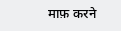माफ़ करने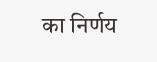का निर्णय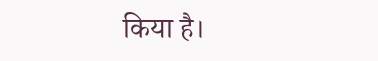किया है।